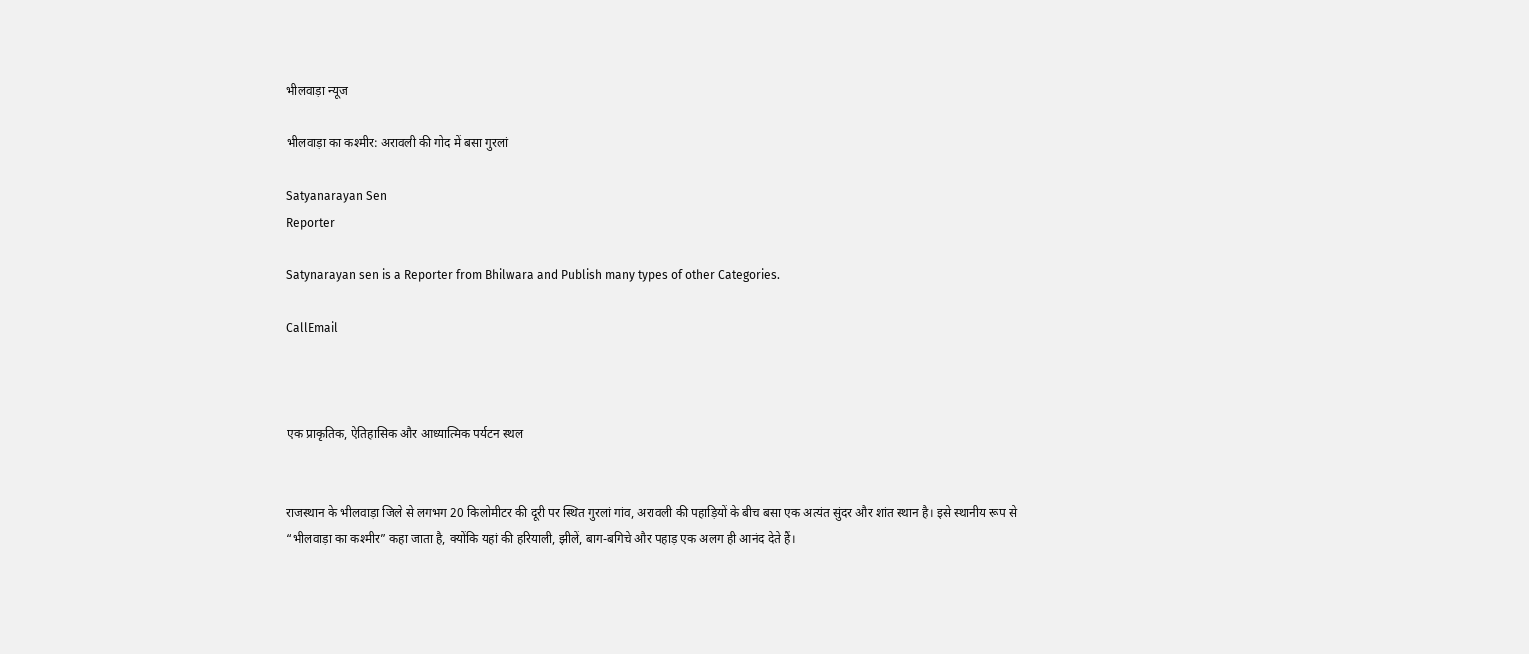भीलवाड़ा न्यूज

भीलवाड़ा का कश्मीर: अरावली की गोद में बसा गुरलां

Satyanarayan Sen
Reporter

Satynarayan sen is a Reporter from Bhilwara and Publish many types of other Categories.

CallEmail



एक प्राकृतिक, ऐतिहासिक और आध्यात्मिक पर्यटन स्थल


राजस्थान के भीलवाड़ा जिले से लगभग 20 किलोमीटर की दूरी पर स्थित गुरलां गांव, अरावली की पहाड़ियों के बीच बसा एक अत्यंत सुंदर और शांत स्थान है। इसे स्थानीय रूप से “भीलवाड़ा का कश्मीर” कहा जाता है, क्योंकि यहां की हरियाली, झीलें, बाग-बगिचे और पहाड़ एक अलग ही आनंद देते हैं।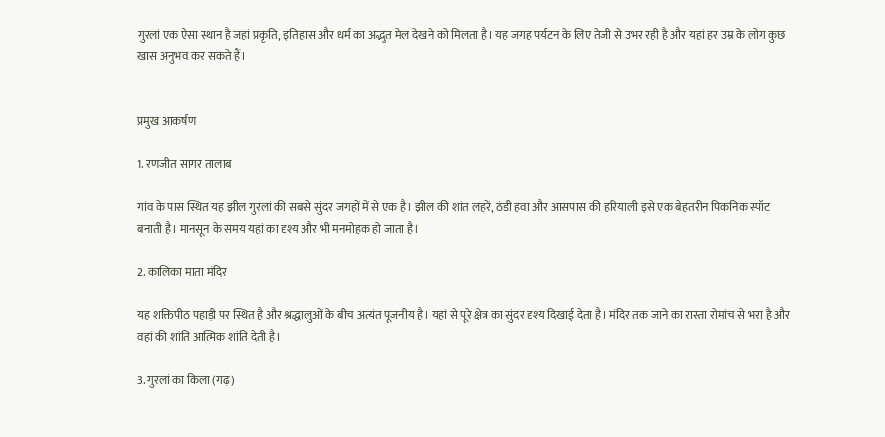गुरलां एक ऐसा स्थान है जहां प्रकृति, इतिहास और धर्म का अद्भुत मेल देखने को मिलता है। यह जगह पर्यटन के लिए तेजी से उभर रही है और यहां हर उम्र के लोग कुछ खास अनुभव कर सकते हैं।


प्रमुख आकर्षण

1. रणजीत सागर तालाब

गांव के पास स्थित यह झील गुरलां की सबसे सुंदर जगहों में से एक है। झील की शांत लहरें, ठंडी हवा और आसपास की हरियाली इसे एक बेहतरीन पिकनिक स्पॉट बनाती है। मानसून के समय यहां का दृश्य और भी मनमोहक हो जाता है।

2. कालिका माता मंदिर

यह शक्तिपीठ पहाड़ी पर स्थित है और श्रद्धालुओं के बीच अत्यंत पूजनीय है। यहां से पूरे क्षेत्र का सुंदर दृश्य दिखाई देता है। मंदिर तक जाने का रास्ता रोमांच से भरा है और वहां की शांति आत्मिक शांति देती है।

3. गुरलां का किला (गढ़)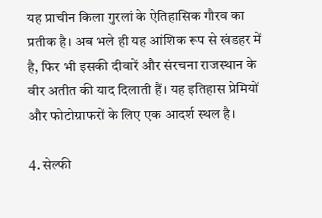यह प्राचीन किला गुरलां के ऐतिहासिक गौरव का प्रतीक है। अब भले ही यह आंशिक रूप से खंडहर में है, फिर भी इसकी दीवारें और संरचना राजस्थान के वीर अतीत की याद दिलाती हैं। यह इतिहास प्रेमियों और फोटोग्राफरों के लिए एक आदर्श स्थल है।

4. सेल्फी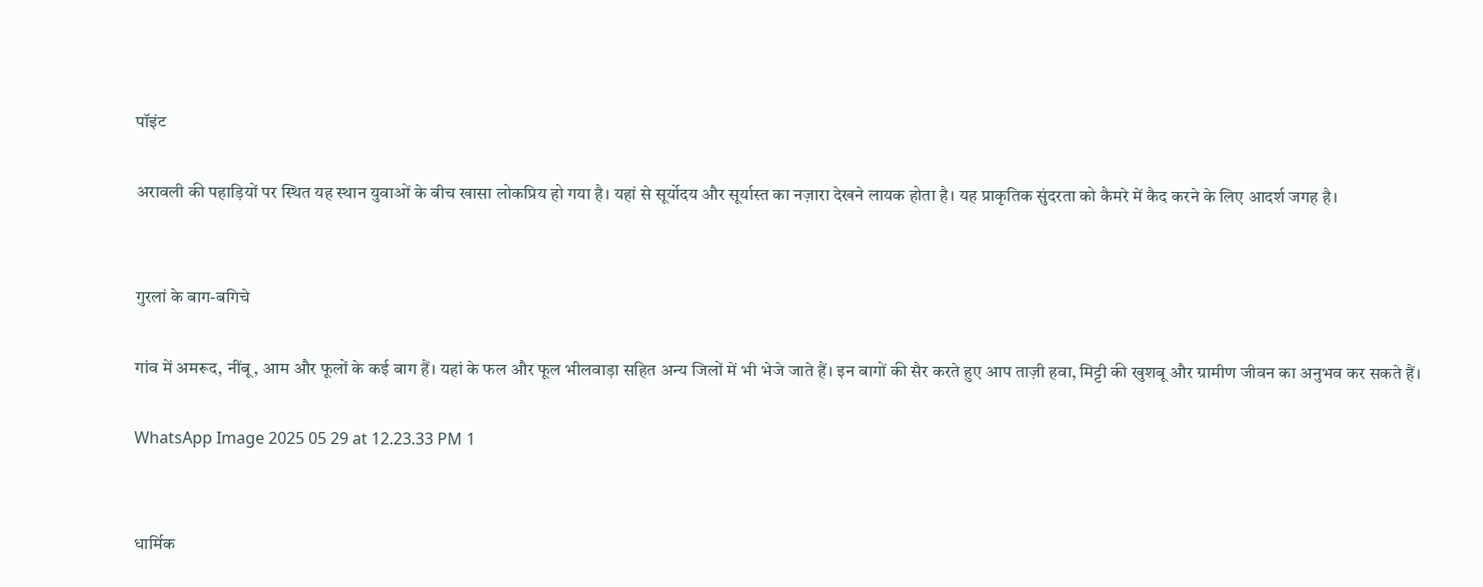पॉइंट

अरावली की पहाड़ियों पर स्थित यह स्थान युवाओं के बीच खासा लोकप्रिय हो गया है। यहां से सूर्योदय और सूर्यास्त का नज़ारा देखने लायक होता है। यह प्राकृतिक सुंदरता को कैमरे में कैद करने के लिए आदर्श जगह है।


गुरलां के बाग-बगिचे

गांव में अमरूद, नींबू, आम और फूलों के कई बाग हैं। यहां के फल और फूल भीलवाड़ा सहित अन्य जिलों में भी भेजे जाते हैं। इन बागों की सैर करते हुए आप ताज़ी हवा, मिट्टी की खुशबू और ग्रामीण जीवन का अनुभव कर सकते हैं।

WhatsApp Image 2025 05 29 at 12.23.33 PM 1


धार्मिक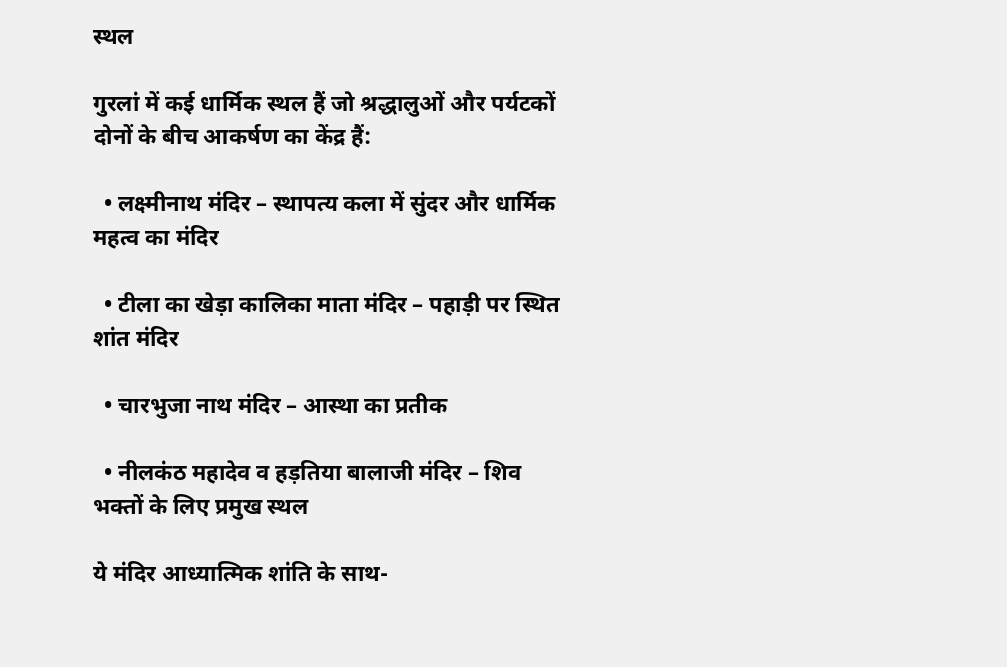स्थल

गुरलां में कई धार्मिक स्थल हैं जो श्रद्धालुओं और पर्यटकों दोनों के बीच आकर्षण का केंद्र हैं:

  • लक्ष्मीनाथ मंदिर – स्थापत्य कला में सुंदर और धार्मिक महत्व का मंदिर

  • टीला का खेड़ा कालिका माता मंदिर – पहाड़ी पर स्थित शांत मंदिर

  • चारभुजा नाथ मंदिर – आस्था का प्रतीक

  • नीलकंठ महादेव व हड़तिया बालाजी मंदिर – शिव भक्तों के लिए प्रमुख स्थल

ये मंदिर आध्यात्मिक शांति के साथ-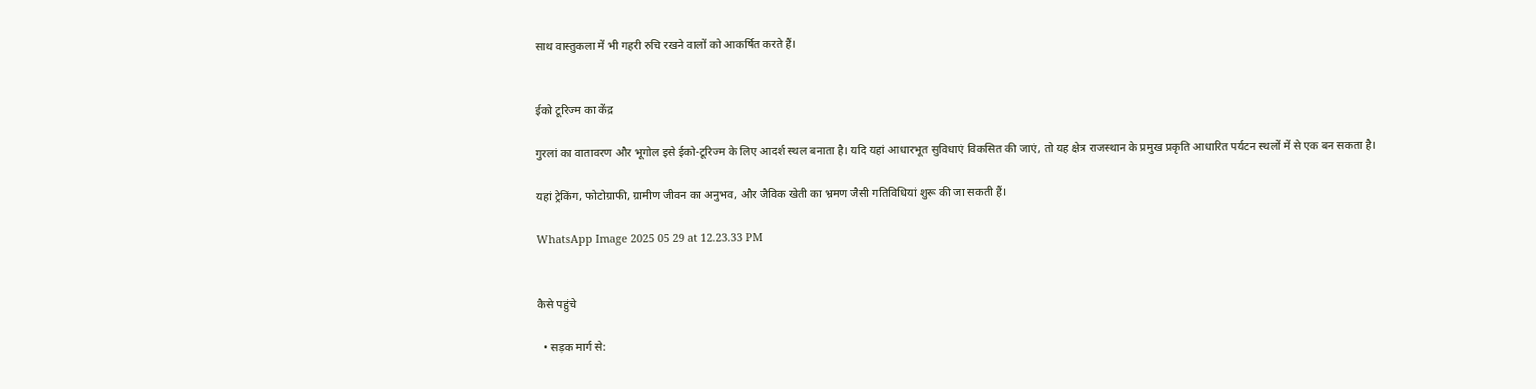साथ वास्तुकला में भी गहरी रुचि रखने वालों को आकर्षित करते हैं।


ईको टूरिज्म का केंद्र

गुरलां का वातावरण और भूगोल इसे ईको-टूरिज्म के लिए आदर्श स्थल बनाता है। यदि यहां आधारभूत सुविधाएं विकसित की जाएं, तो यह क्षेत्र राजस्थान के प्रमुख प्रकृति आधारित पर्यटन स्थलों में से एक बन सकता है।

यहां ट्रेकिंग, फोटोग्राफी, ग्रामीण जीवन का अनुभव, और जैविक खेती का भ्रमण जैसी गतिविधियां शुरू की जा सकती हैं।

WhatsApp Image 2025 05 29 at 12.23.33 PM


कैसे पहुंचे

  • सड़क मार्ग से: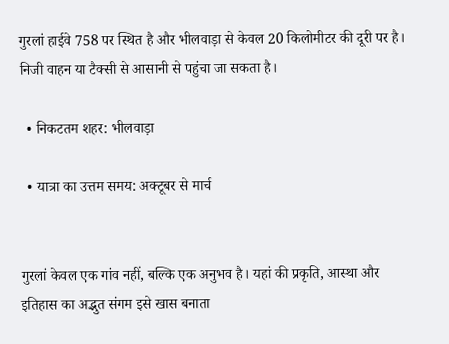गुरलां हाईवे 758 पर स्थित है और भीलवाड़ा से केवल 20 किलोमीटर की दूरी पर है। निजी वाहन या टैक्सी से आसानी से पहुंचा जा सकता है।

  • निकटतम शहर: भीलवाड़ा

  • यात्रा का उत्तम समय: अक्टूबर से मार्च


गुरलां केवल एक गांव नहीं, बल्कि एक अनुभव है। यहां की प्रकृति, आस्था और इतिहास का अद्भुत संगम इसे खास बनाता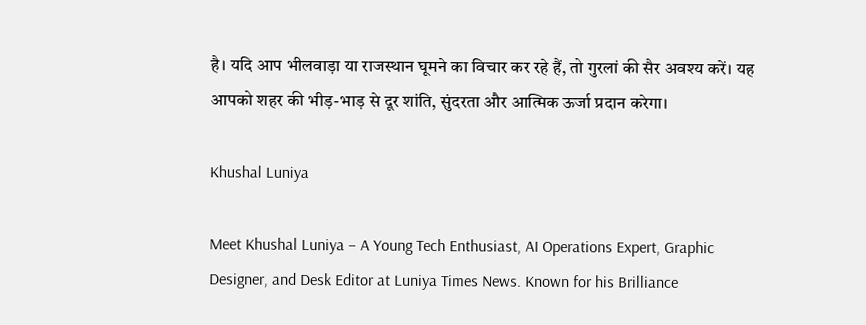है। यदि आप भीलवाड़ा या राजस्थान घूमने का विचार कर रहे हैं, तो गुरलां की सैर अवश्य करें। यह आपको शहर की भीड़-भाड़ से दूर शांति, सुंदरता और आत्मिक ऊर्जा प्रदान करेगा।

Khushal Luniya

Meet Khushal Luniya – A Young Tech Enthusiast, AI Operations Expert, Graphic Designer, and Desk Editor at Luniya Times News. Known for his Brilliance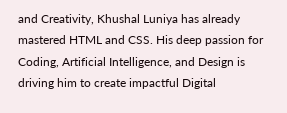and Creativity, Khushal Luniya has already mastered HTML and CSS. His deep passion for Coding, Artificial Intelligence, and Design is driving him to create impactful Digital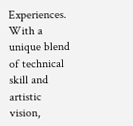Experiences. With a unique blend of technical skill and artistic vision,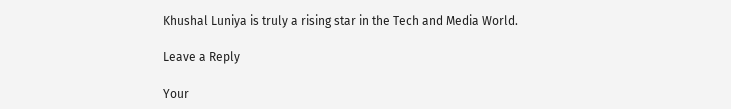Khushal Luniya is truly a rising star in the Tech and Media World.

Leave a Reply

Your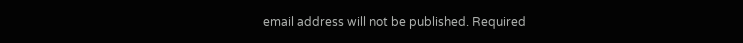email address will not be published. Required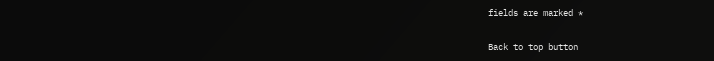fields are marked *

Back to top button